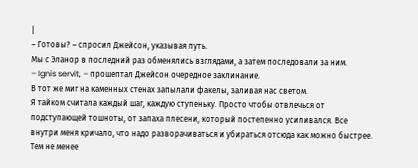|
– Готовы? – спросил Джейсон, указывая путь.
Мы с Эланор в последний раз обменялись взглядами, а затем последовали за ним.
– Ignis servit, – прошептал Джейсон очередное заклинание.
В тот же миг на каменных стенах запылали факелы, заливая нас светом.
Я тайком считала каждый шаг, каждую ступеньку. Просто чтобы отвлечься от подступающей тошноты, от запаха плесени, который постепенно усиливался. Все внутри меня кричало, что надо разворачиваться и убираться отсюда как можно быстрее. Тем не менее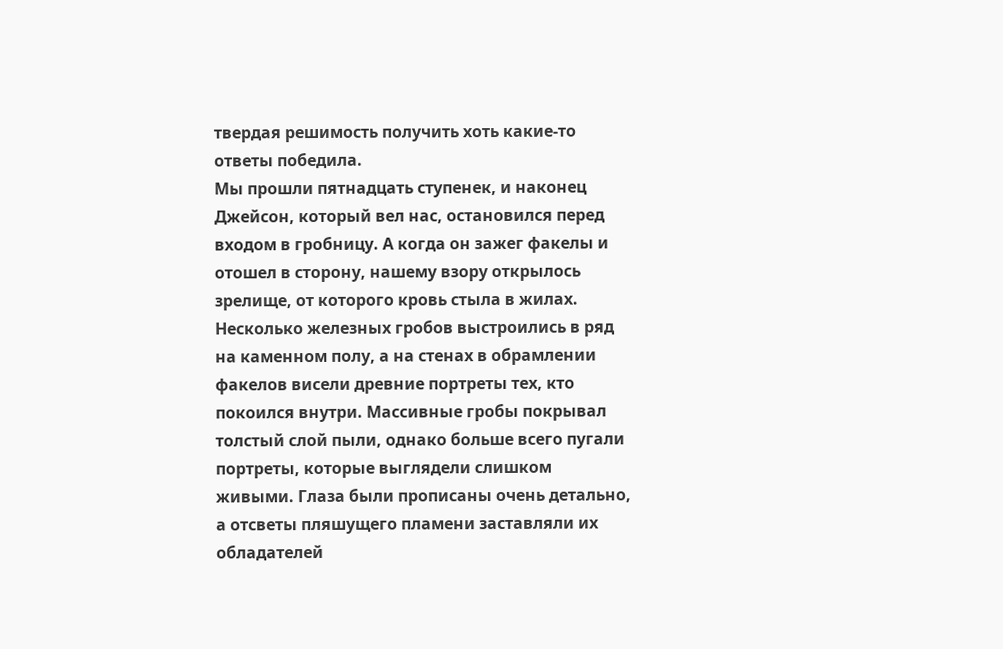твердая решимость получить хоть какие-то ответы победила.
Мы прошли пятнадцать ступенек, и наконец Джейсон, который вел нас, остановился перед входом в гробницу. А когда он зажег факелы и отошел в сторону, нашему взору открылось зрелище, от которого кровь стыла в жилах. Несколько железных гробов выстроились в ряд на каменном полу, а на стенах в обрамлении факелов висели древние портреты тех, кто покоился внутри. Массивные гробы покрывал толстый слой пыли, однако больше всего пугали портреты, которые выглядели слишком живыми. Глаза были прописаны очень детально, а отсветы пляшущего пламени заставляли их обладателей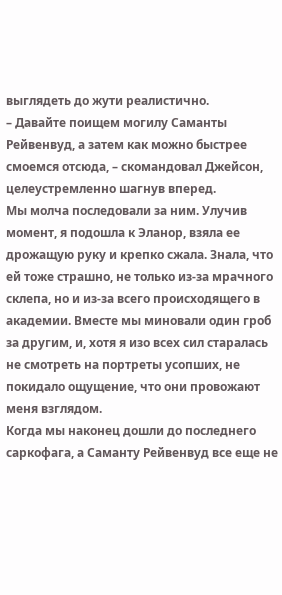выглядеть до жути реалистично.
– Давайте поищем могилу Саманты Рейвенвуд, а затем как можно быстрее смоемся отсюда, – скомандовал Джейсон, целеустремленно шагнув вперед.
Мы молча последовали за ним. Улучив момент, я подошла к Эланор, взяла ее дрожащую руку и крепко сжала. Знала, что ей тоже страшно, не только из-за мрачного склепа, но и из-за всего происходящего в академии. Вместе мы миновали один гроб за другим, и, хотя я изо всех сил старалась не смотреть на портреты усопших, не покидало ощущение, что они провожают меня взглядом.
Когда мы наконец дошли до последнего саркофага, а Саманту Рейвенвуд все еще не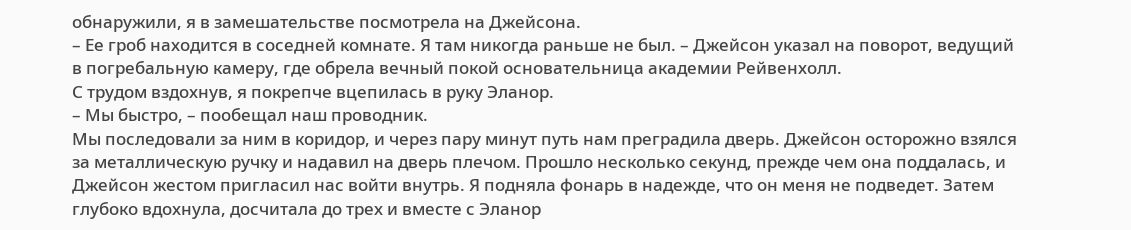обнаружили, я в замешательстве посмотрела на Джейсона.
– Ее гроб находится в соседней комнате. Я там никогда раньше не был. – Джейсон указал на поворот, ведущий в погребальную камеру, где обрела вечный покой основательница академии Рейвенхолл.
С трудом вздохнув, я покрепче вцепилась в руку Эланор.
– Мы быстро, – пообещал наш проводник.
Мы последовали за ним в коридор, и через пару минут путь нам преградила дверь. Джейсон осторожно взялся за металлическую ручку и надавил на дверь плечом. Прошло несколько секунд, прежде чем она поддалась, и Джейсон жестом пригласил нас войти внутрь. Я подняла фонарь в надежде, что он меня не подведет. Затем глубоко вдохнула, досчитала до трех и вместе с Эланор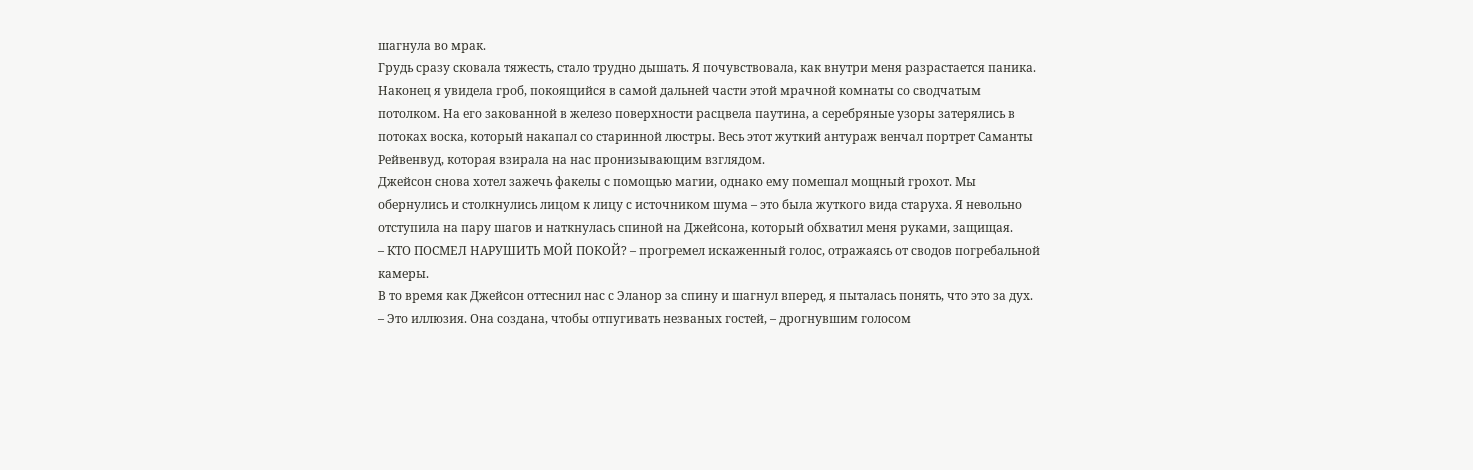шагнула во мрак.
Грудь сразу сковала тяжесть, стало трудно дышать. Я почувствовала, как внутри меня разрастается паника. Наконец я увидела гроб, покоящийся в самой дальней части этой мрачной комнаты со сводчатым потолком. На его закованной в железо поверхности расцвела паутина, а серебряные узоры затерялись в потоках воска, который накапал со старинной люстры. Весь этот жуткий антураж венчал портрет Саманты Рейвенвуд, которая взирала на нас пронизывающим взглядом.
Джейсон снова хотел зажечь факелы с помощью магии, однако ему помешал мощный грохот. Мы обернулись и столкнулись лицом к лицу с источником шума – это была жуткого вида старуха. Я невольно отступила на пару шагов и наткнулась спиной на Джейсона, который обхватил меня руками, защищая.
– КТО ПОСМЕЛ НАРУШИТЬ МОЙ ПОКОЙ? – прогремел искаженный голос, отражаясь от сводов погребальной камеры.
В то время как Джейсон оттеснил нас с Эланор за спину и шагнул вперед, я пыталась понять, что это за дух.
– Это иллюзия. Она создана, чтобы отпугивать незваных гостей, – дрогнувшим голосом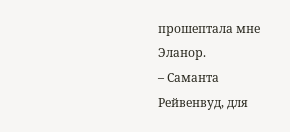прошептала мне Эланор.
– Саманта Рейвенвуд, для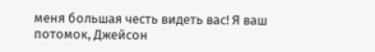меня большая честь видеть вас! Я ваш потомок, Джейсон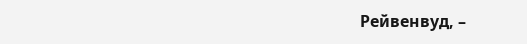Рейвенвуд, –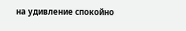на удивление спокойно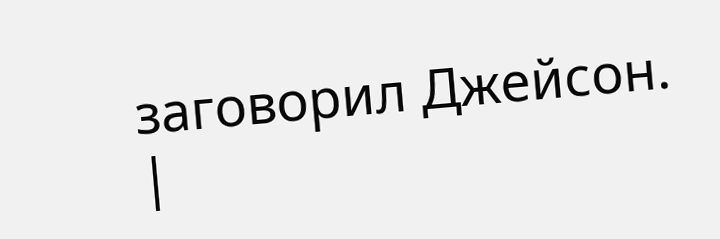заговорил Джейсон. |